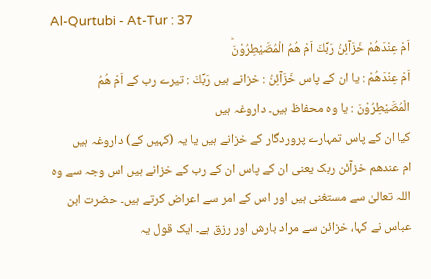Al-Qurtubi - At-Tur : 37
اَمْ عِنْدَهُمْ خَزَآئِنُ رَبِّكَ اَمْ هُمُ الْمُصَۜیْطِرُوْنَؕ
اَمْ عِنْدَهُمْ : یا ان کے پاس خَزَآئِنُ : خزانے ہیں رَبِّكَ : تیرے رب کے اَمْ هُمُ الْمُصَۜيْطِرُوْنَ : یا وہ محفاظ ہیں۔ داروغہ ہیں
کیا ان کے پاس تمہارے پروردگار کے خزانے ہیں یا یہ (کہیں کے) داروغہ ہیں
ام عندھم خزآئن ربک یعنی ان کے پاس ان کے رب کے خزانے ہیں اس وجہ سے وہ اللہ تعالیٰ سے مستغنی ہیں اور اس کے امر سے اعراض کرتے ہیں۔ حضرت ابن عباس نے کہا، خزائن سے مراد بارش اور رزق ہے۔ ایک قول یہ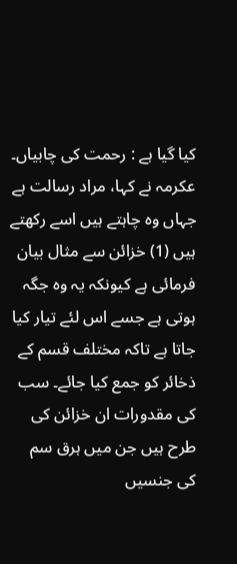کیا گیا ہے : رحمت کی چابیاں۔ عکرمہ نے کہا، مراد رسالت ہے جہاں وہ چاہتے ہیں اسے رکھتے ہیں (1) خزائن سے مثال بیان فرمائی ہے کیونکہ یہ وہ جگہ ہوتی ہے جسے اس لئے تیار کیا جاتا ہے تاکہ مختلف قسم کے ذخائر کو جمع کیا جائے۔ سب کی مقدورات ان خزائن کی طرح ہیں جن میں ہرق سم کی جنسیں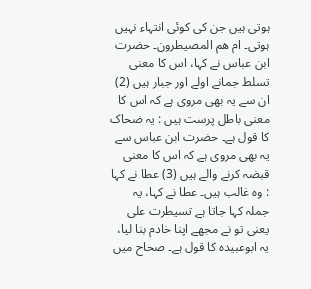ہوتی ہیں جن کی کوئی انتہاء نہیں ہوتی۔ ام ھم المصیطرون۔ حضرت ابن عباس نے کہا، اس کا معنی تسلط جمانے اولے اور جبار ہیں (2) ان سے یہ بھی مروی ہے کہ اس کا معنی باطل پرست ہیں : یہ ضحاک کا قول ہے۔ حضرت ابن عباس سے یہ بھی مروی ہے کہ اس کا معنی قبضہ کرنے والے ہیں (3) عطا نے کہا : وہ غالب ہیں۔ عطا نے کہا، یہ جملہ کہا جاتا ہے تسیطرت علی یعنی تو نے مجھے اپنا خادم بنا لیا، یہ ابوعبیدہ کا قول ہے۔ صحاح میں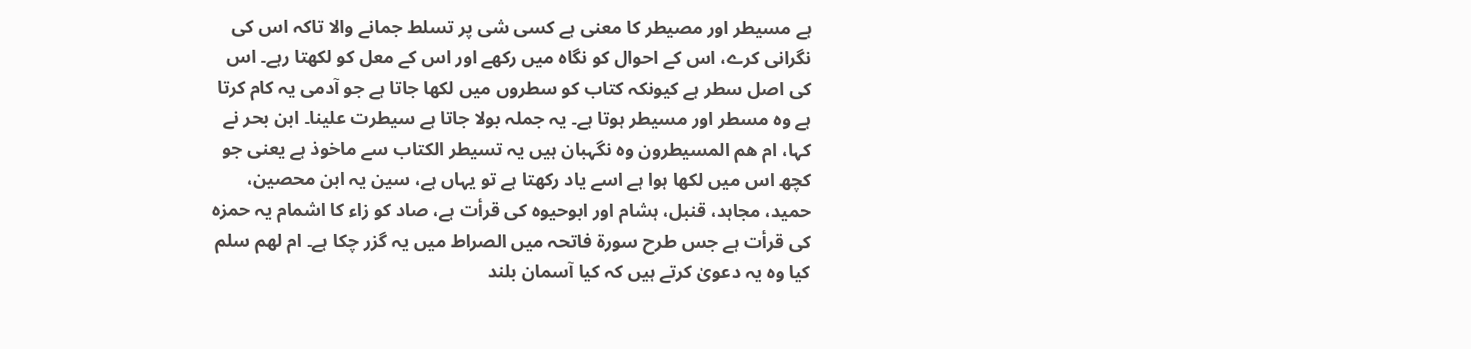ہے مسیطر اور مصیطر کا معنی ہے کسی شی پر تسلط جمانے والا تاکہ اس کی نگرانی کرے، اس کے احوال کو نگاہ میں رکھے اور اس کے معل کو لکھتا رہے۔ اس کی اصل سطر ہے کیونکہ کتاب کو سطروں میں لکھا جاتا ہے جو آدمی یہ کام کرتا ہے وہ مسطر اور مسیطر ہوتا ہے۔ یہ جملہ بولا جاتا ہے سیطرت علینا۔ ابن بحر نے کہا، ام ھم المسیطرون وہ نگہبان ہیں یہ تسیطر الکتاب سے ماخوذ ہے یعنی جو کچھ اس میں لکھا ہوا ہے اسے یاد رکھتا ہے تو یہاں ہے، سین یہ ابن محصین، حمید، مجاہد، قنبل، ہشام اور ابوحیوہ کی قرأت ہے، صاد کو زاء کا اشمام یہ حمزہ کی قرأت ہے جس طرح سورة فاتحہ میں الصراط میں یہ گزر چکا ہے۔ ام لھم سلم کیا وہ یہ دعویٰ کرتے ہیں کہ کیا آسمان بلند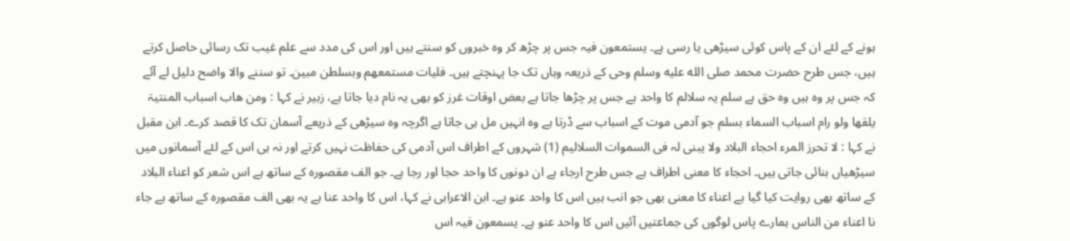ہونے کے لئے ان کے پاس کوئی سیڑھی یا رسی ہے۔ یستمعون فیہ جس پر چڑھ کر وہ خبروں کو سنتے ہیں اور اس کی مدد سے علم غیب تک رسائی حاصل کرتے ہیں، جس طرح حضرت محمد صلى الله عليه وسلم وحی کے ذریعہ وہاں تک جا پہنچتے ہیں۔ فلیات مستمعھم وبسلطن مبین۔ تو سننے والا واضح دلیل لے آئے کہ جس پر وہ ہیں وہ حق ہے سلم یہ سلالم کا واحد ہے جس پر چڑھا جاتا ہے بعض اوقات غرز کو بھی یہ نام دیا جاتا ہے، زبیر نے کہا : ومن ھاب اسباب المنتیۃ یلقھا ولو رام اسباب السماء بسلم جو آدمی موت کے اسباب سے ڈرتا ہے وہ انہیں مل ہی جاتا ہے اگرچہ وہ سیڑھی کے ذریعے آسمان تک کا قصد کرے۔ ابن مقبل نے کہا : لا تحرز المرء احجاء البلاد ولا یبنی لہ فی السموات السلالیم (1) شہروں کے اطراف اس آدمی کی حفاظت نہیں کرتے اور نہ ہی اس کے لئے آسمانوں میں سیڑھیاں بنائی جاتی ہیں۔ احجاء کا معنی اطراف ہے جس طرح ارجاء ہے ان دونوں کا واحد حجا اور رجا ہے۔ جو الف مقصورہ کے ساتھ ہے اس شعر کو اعناء البلاد کے ساتھ بھی روایت کیا گیا ہے اعناء کا معنی بھی جو انب ہیں اس کا واحد عنو ہے۔ ابن الاعرابی نے کہا، اس کا واحد عنا ہے یہ بھی الف مقصورہ کے ساتھ ہے جاء نا اعناء من الناس ہمارے پاس لوگوں کی جماعتیں آئیں اس کا واحد عنو ہے۔ یسمعون فیہ اس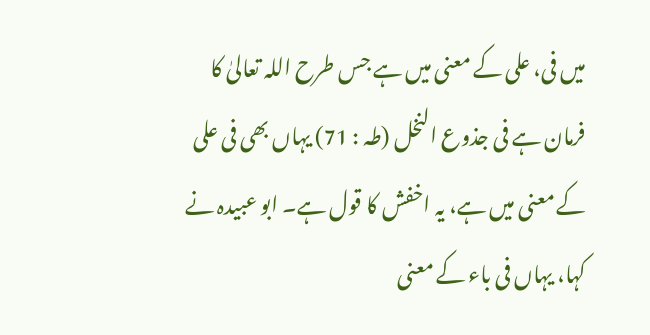میں فی، علی کے معنی میں ہے جس طرح اللہ تعالیٰ کا فرمان ہے فی جذوع النخل (طہ : 71) یہاں بھی فی علی کے معنی میں ہے، یہ اخفش کا قول ہے۔ ابو عبیدہ نے کہا، یہاں فی باء کے معنی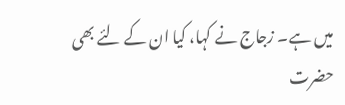میں ہے۔ زجاج نے کہا، کیا ان کے لئے بھی حضرت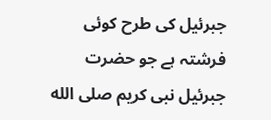جبرئیل کی طرح کوئی فرشتہ ہے جو حضرت جبرئیل نبی کریم صلى الله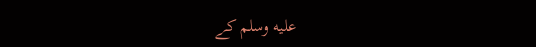عليه وسلم کے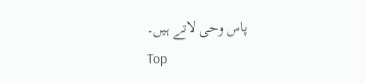پاس وحی لاتے ہیں۔
Top